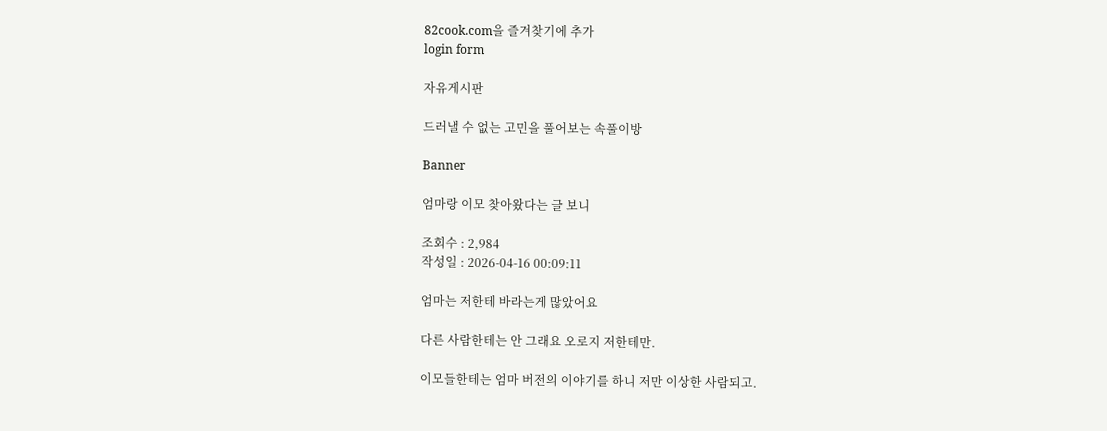82cook.com을 즐겨찾기에 추가
login form

자유게시판

드러낼 수 없는 고민을 풀어보는 속풀이방

Banner

엄마랑 이모 찾아왔다는 글 보니

조회수 : 2,984
작성일 : 2026-04-16 00:09:11

엄마는 저한테 바라는게 많았어요

다른 사람한테는 안 그래요 오로지 저한테만.

이모들한테는 엄마 버전의 이야기를 하니 저만 이상한 사람되고.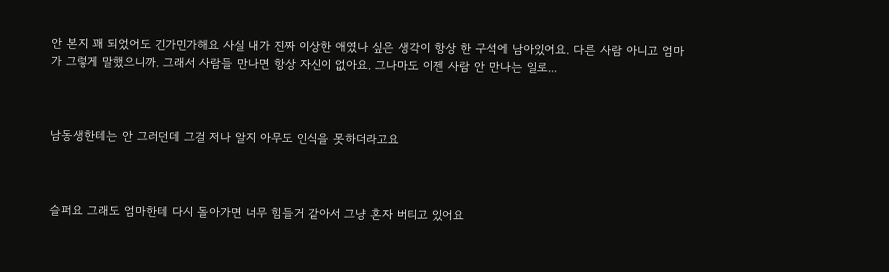안 본지 꽤 되었어도 긴가민가해요 사실 내가 진짜 이상한 애였나 싶은 생각이 항상 한 구석에 남아있어요. 다른 사람 아니고 엄마가 그렇게 말했으니까. 그래서 사람들 만나면 항상 자신이 없아요. 그나마도 이젠 사람 안 만나는 일로...



남동생한테는 안 그러던데 그걸 저나 알지 아무도 인식을 못하더라고요



슬퍼요 그래도 엄마한테 다시 돌아가면 너무 힘들거 같아서 그냥 혼자 버티고 있어요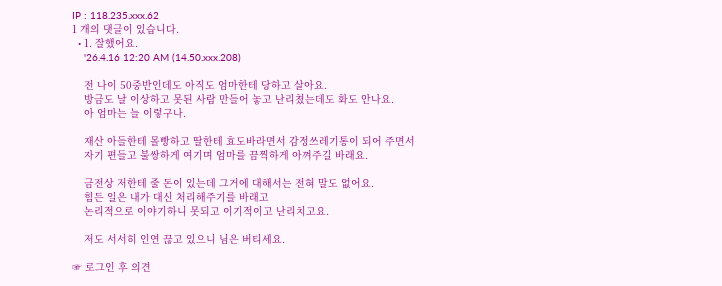IP : 118.235.xxx.62
1 개의 댓글이 있습니다.
  • 1. 잘했어요.
    '26.4.16 12:20 AM (14.50.xxx.208)

    전 나이 50중반인데도 아직도 엄마한테 당하고 살아요.
    방금도 날 이상하고 못된 사람 만들어 놓고 난리쳤는데도 화도 안나요.
    아 엄마는 늘 이렇구나.

    재산 아들한테 몰빵하고 딸한테 효도바라면서 감정쓰레기통이 되어 주면서
    자기 편들고 불쌍하게 여기며 엄마를 끔찍하게 아껴주길 바래요.

    금전상 저한테 줄 돈이 있는데 그거에 대해서는 전혀 말도 없어요.
    힘든 일은 내가 대신 처리해주기를 바래고
    논리적으로 이야기하니 못되고 이기적이고 난리치고요.

    저도 서서히 인연 끊고 있으니 님은 버티세요.

☞ 로그인 후 의견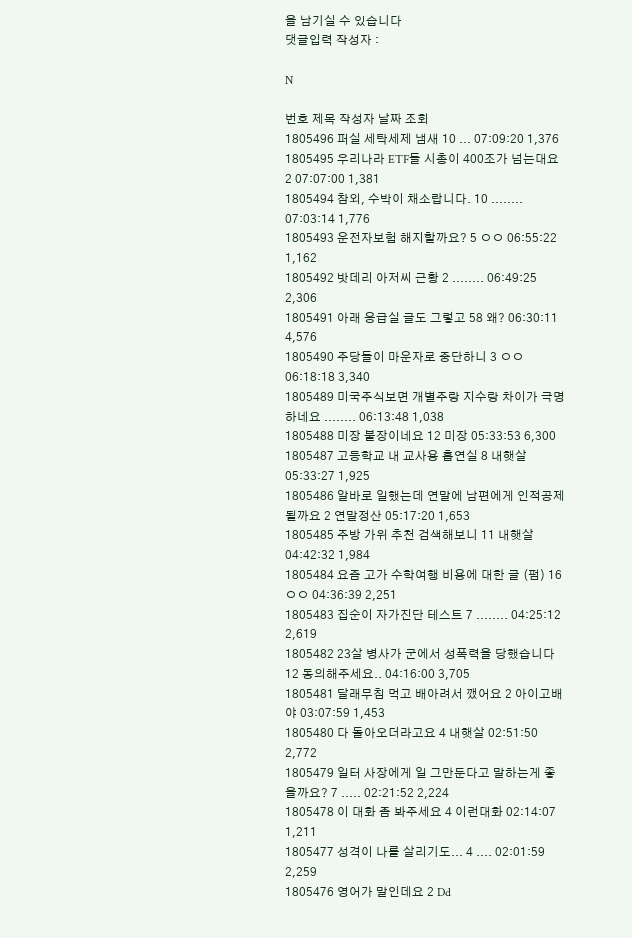을 남기실 수 있습니다
댓글입력 작성자 :

N

번호 제목 작성자 날짜 조회
1805496 퍼실 세탁세제 냄새 10 ... 07:09:20 1,376
1805495 우리나라 ETF들 시총이 400조가 넘는대요 2 07:07:00 1,381
1805494 참외, 수박이 채소랍니다. 10 ........ 07:03:14 1,776
1805493 운전자보험 해지할까요? 5 ㅇㅇ 06:55:22 1,162
1805492 밧데리 아저씨 근황 2 ........ 06:49:25 2,306
1805491 아래 응급실 글도 그렇고 58 왜? 06:30:11 4,576
1805490 주당들이 마운자로 중단하니 3 ㅇㅇ 06:18:18 3,340
1805489 미국주식보면 개별주랑 지수랑 차이가 극명하네요 ........ 06:13:48 1,038
1805488 미장 불장이네요 12 미장 05:33:53 6,300
1805487 고등학교 내 교사용 흡연실 8 내햇살 05:33:27 1,925
1805486 알바로 일했는데 연말에 남편에게 인적공제 될까요 2 연말정산 05:17:20 1,653
1805485 주방 가위 추천 검색해보니 11 내햇살 04:42:32 1,984
1805484 요즘 고가 수학여행 비용에 대한 글 (펌) 16 ㅇㅇ 04:36:39 2,251
1805483 집순이 자가진단 테스트 7 ........ 04:25:12 2,619
1805482 23살 병사가 군에서 성폭력을 당했습니다 12 동의해주세요.. 04:16:00 3,705
1805481 달래무침 먹고 배아려서 깼어요 2 아이고배야 03:07:59 1,453
1805480 다 돌아오더라고요 4 내햇살 02:51:50 2,772
1805479 일터 사장에게 일 그만둔다고 말하는게 좋을까요? 7 ..... 02:21:52 2,224
1805478 이 대화 좀 봐주세요 4 이런대화 02:14:07 1,211
1805477 성격이 나를 살리기도... 4 .... 02:01:59 2,259
1805476 영어가 말인데요 2 Dd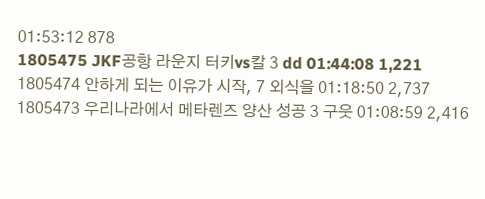01:53:12 878
1805475 JKF공항 라운지 터키vs칼 3 dd 01:44:08 1,221
1805474 안하게 되는 이유가 시작, 7 외식을 01:18:50 2,737
1805473 우리나라에서 메타렌즈 양산 성공 3 구웃 01:08:59 2,416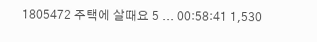1805472 주택에 살때요 5 ... 00:58:41 1,530